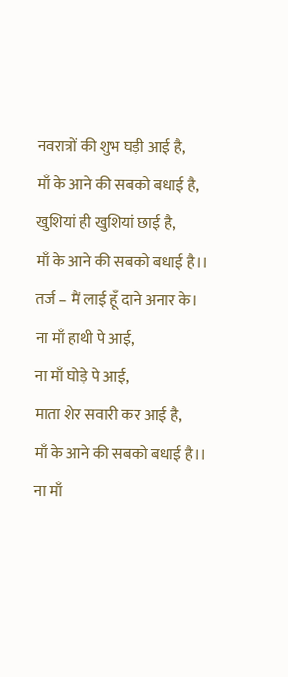नवरात्रों की शुभ घड़ी आई है,
माँ के आने की सबको बधाई है,
खुशियां ही खुशियां छाई है,
माँ के आने की सबको बधाई है।।
तर्ज – मैं लाई हूँ दाने अनार के।
ना माँ हाथी पे आई,
ना माँ घोड़े पे आई,
माता शेर सवारी कर आई है,
माँ के आने की सबको बधाई है।।
ना माँ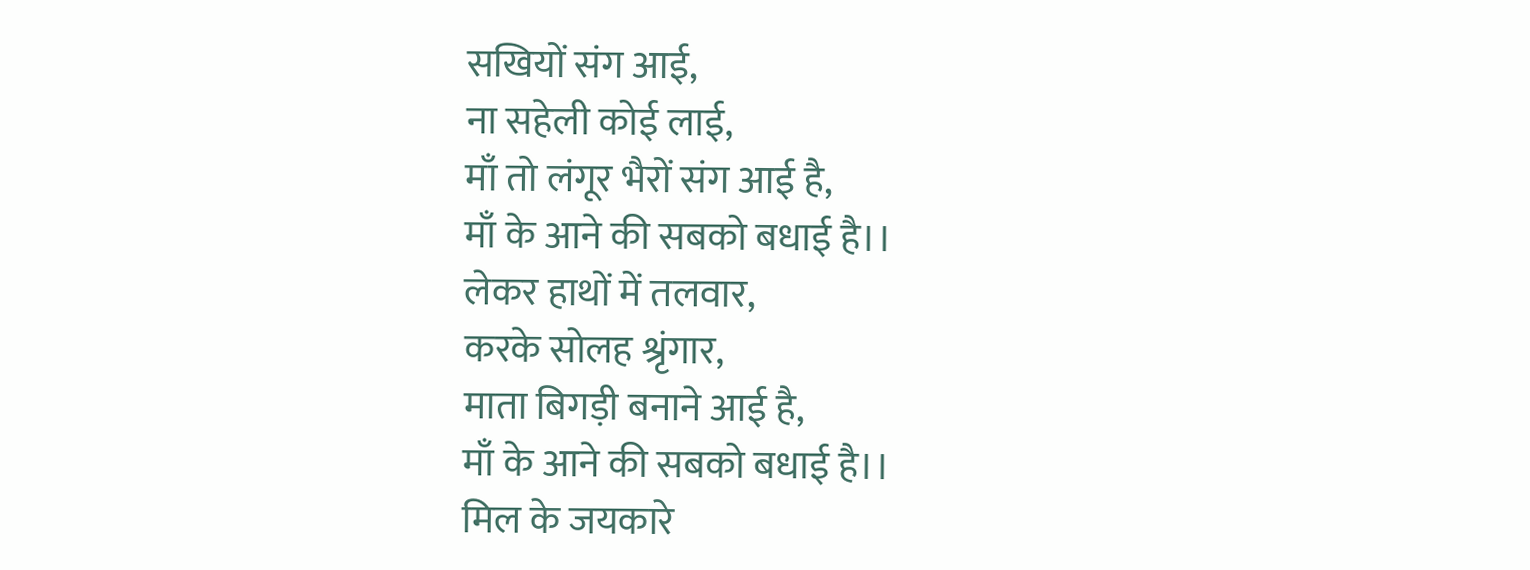सखियों संग आई,
ना सहेली कोई लाई,
माँ तो लंगूर भैरों संग आई है,
माँ के आने की सबको बधाई है।।
लेकर हाथों में तलवार,
करके सोलह श्रृंगार,
माता बिगड़ी बनाने आई है,
माँ के आने की सबको बधाई है।।
मिल के जयकारे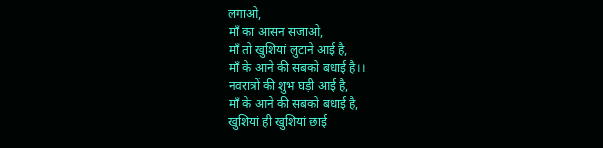लगाओ,
माँ का आसन सजाओ,
माँ तो खुशियां लुटाने आई है,
माँ के आने की सबको बधाई है।।
नवरात्रों की शुभ घड़ी आई है,
माँ के आने की सबको बधाई है,
खुशियां ही खुशियां छाई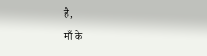है,
माँ के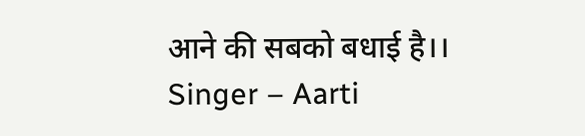आने की सबको बधाई है।।
Singer – Aarti